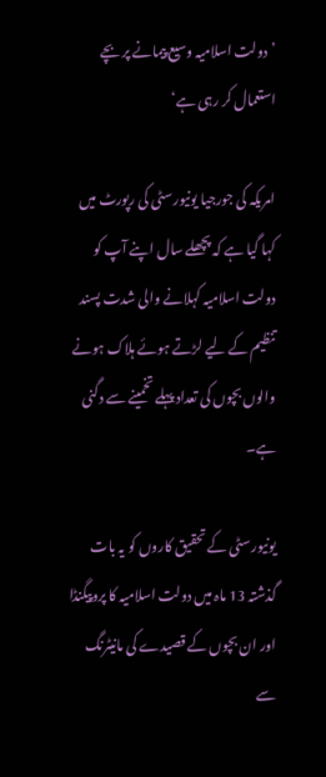’دولت اسلامیہ وسیع پیمانے پر بچے استعمال کر رہی ہے‘

امریکہ کی جورجیا یونیورسٹی کی رپورٹ میں کہا گیا ہے کہ پچھلے سال اپنے آپ کو دولت اسلامیہ کہلانے والی شدت پسند تنظیم کے لیے لڑتے ہوئے ہلاک ہونے والوں بچوں کی تعداد پہلے تخمینے سے دگنی ہے۔

یونیورسٹی کے تحقیق کاروں کو یہ بات گذشتہ 13 ماہ میں دولت اسلامیہ کا پروپیگنڈا اور ان بچوں کے قصیدے کی مانیٹرنگ سے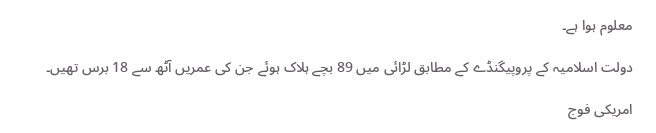معلوم ہوا ہے۔

دولت اسلامیہ کے پروپیگنڈے کے مطابق لڑائی میں 89 بچے ہلاک ہوئے جن کی عمریں آٹھ سے 18 برس تھیں۔

امریکی فوج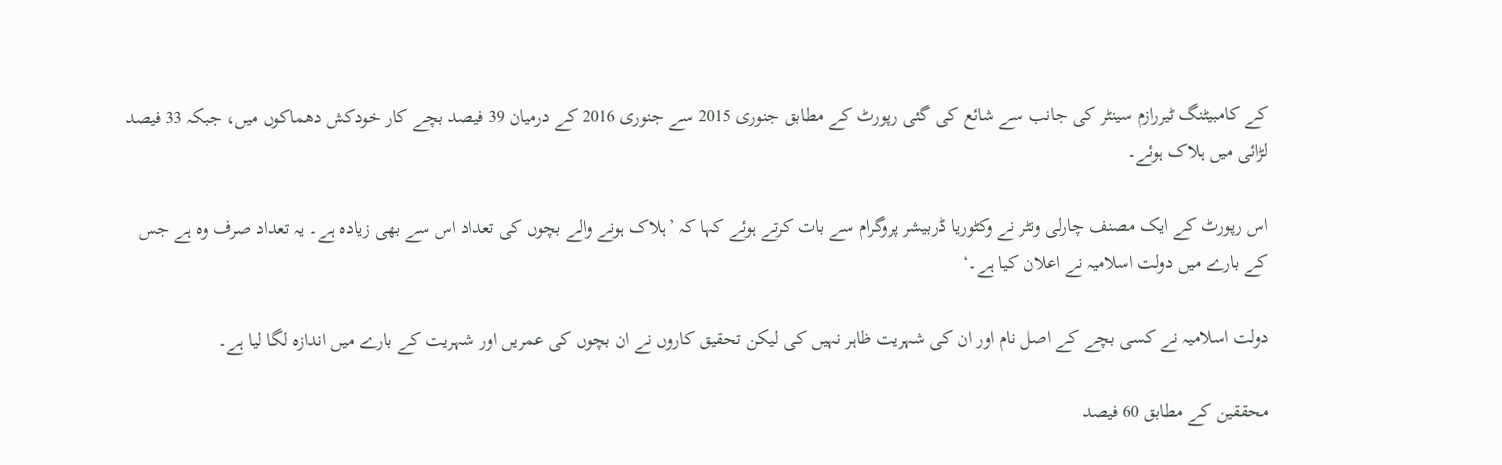کے کامبیٹنگ ٹیررازم سینٹر کی جانب سے شائع کی گئی رپورٹ کے مطابق جنوری 2015 سے جنوری 2016 کے درمیان 39 فیصد بچے کار خودکش دھماکوں میں، جبکہ 33 فیصد لڑائی میں ہلاک ہوئے۔

اس رپورٹ کے ایک مصنف چارلی ونٹر نے وکٹوریا ڈربیشر پروگرام سے بات کرتے ہوئے کہا کہ ’ہلاک ہونے والے بچوں کی تعداد اس سے بھی زیادہ ہے۔ یہ تعداد صرف وہ ہے جس کے بارے میں دولت اسلامیہ نے اعلان کیا ہے۔‘

دولت اسلامیہ نے کسی بچے کے اصل نام اور ان کی شہریت ظاہر نہیں کی لیکن تحقیق کاروں نے ان بچوں کی عمریں اور شہریت کے بارے میں اندازہ لگا لیا ہے۔

محققین کے مطابق 60 فیصد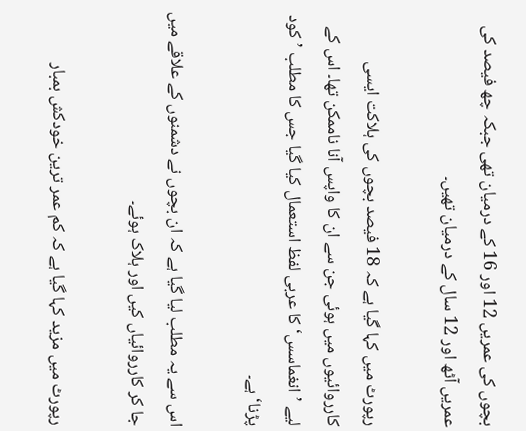بچوں کی عمریں 12 اور 16 کے درمیان تھی جبکہ چھ فیصد کی عمریں آٹھ اور 12 سال کے درمیان تھیں۔

رپورٹ میں کہا گیا ہے کہ 18 فیصد بچوں کی ہلاکت ایسی کارروائیوں میں ہوئی جن سے ان کا واپس آنا ناممکن تھا۔ اس کے لیے ’انغماسس‘ کا عربی لفظ استعمال کیا گیا جس کا مطلب ’کود پڑنا‘ ہے۔

اس سے یہ مطلب لیا گیا ہے کہ ان بچوں نے دشمنوں کے علاقے میں جا کر کارروائیاں کیں اور ہلاک ہوئے۔

رپورٹ میں مزید کہا گیا ہے کہ کم عمر ترین خودکش بمبار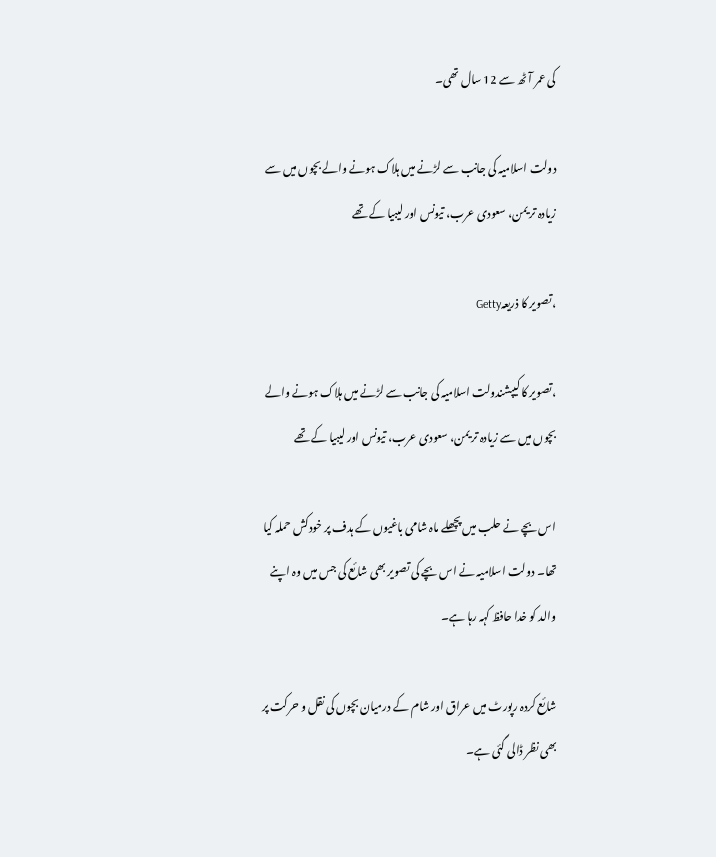کی عمر آٹھ سے 12 سال تھی۔

دولت اسلامیہ کی جانب سے لڑنے میں ہلاک ہونے والے بچوں میں سے زیادہ تر یمن، سعودی عرب، تیونس اور لیبیا کے تھے

،تصویر کا ذریعہGetty

،تصویر کا کیپشندولت اسلامیہ کی جانب سے لڑنے میں ہلاک ہونے والے بچوں میں سے زیادہ تر یمن، سعودی عرب، تیونس اور لیبیا کے تھے

اس بچے نے حلب میں پچھلے ماہ شامی باغیوں کے ہدف پر خودکش حملہ کیا تھا۔ دولت اسلامیہ نے اس بچے کی تصویر بھی شائع کی جس میں وہ اپنے والد کو خدا حافظ کہہ رہا ہے۔

شائع کردہ رپورٹ میں عراق اور شام کے درمیان بچوں کی نقل و حرکت پر بھی نظر ڈالی گئی ہے۔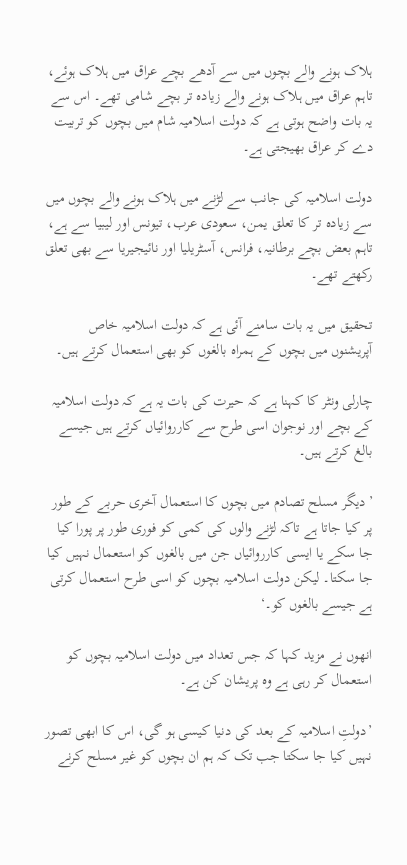ہلاک ہونے والے بچوں میں سے آدھے بچے عراق میں ہلاک ہوئے، تاہم عراق میں ہلاک ہونے والے زیادہ تر بچے شامی تھے۔ اس سے یہ بات واضح ہوتی ہے کہ دولت اسلامیہ شام میں بچوں کو تربیت دے کر عراق بھیجتی ہے۔

دولت اسلامیہ کی جانب سے لڑنے میں ہلاک ہونے والے بچوں میں سے زیادہ تر کا تعلق یمن، سعودی عرب، تیونس اور لیبیا سے ہے، تاہم بعض بچے برطانیہ، فرانس، آسٹریلیا اور نائیجیریا سے بھی تعلق رکھتے تھے۔

تحقیق میں یہ بات سامنے آئی ہے کہ دولت اسلامیہ خاص آپریشنوں میں بچوں کے ہمراہ بالغوں کو بھی استعمال کرتے ہیں۔

چارلی ونٹر کا کہنا ہے کہ حیرت کی بات یہ ہے کہ دولت اسلامیہ کے بچے اور نوجوان اسی طرح سے کارروائیاں کرتے ہیں جیسے بالغ کرتے ہیں۔

’دیگر مسلح تصادم میں بچوں کا استعمال آخری حربے کے طور پر کیا جاتا ہے تاکہ لڑنے والوں کی کمی کو فوری طور پر پورا کیا جا سکے یا ایسی کارروائیاں جن میں بالغوں کو استعمال نہیں کیا جا سکتا۔ لیکن دولت اسلامیہ بچوں کو اسی طرح استعمال کرتی ہے جیسے بالغوں کو۔‘

انھوں نے مزید کہا کہ جس تعداد میں دولت اسلامیہ بچوں کو استعمال کر رہی ہے وہ پریشان کن ہے۔

’دولتِ اسلامیہ کے بعد کی دنیا کیسی ہو گی، اس کا ابھی تصور نہیں کیا جا سکتا جب تک کہ ہم ان بچوں کو غیر مسلح کرنے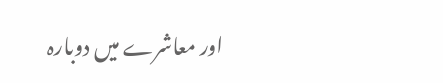اور معاشرے میں دوبارہ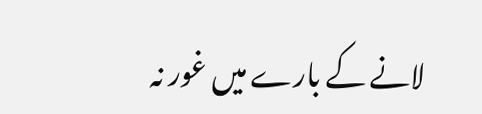لانے کے بارے میں غور نہ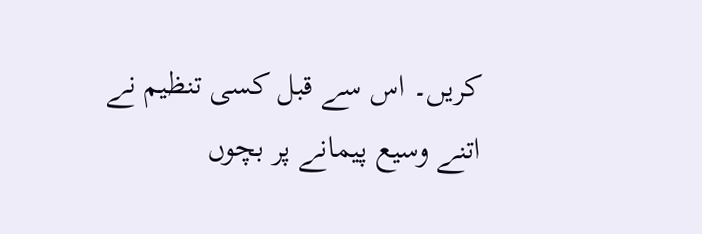کریں۔ اس سے قبل کسی تنظیم نے اتنے وسیع پیمانے پر بچوں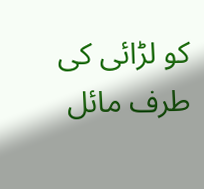کو لڑائی کی طرف مائل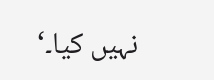نہیں کیا۔‘